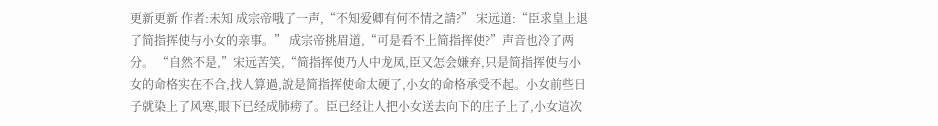更新更新 作者:未知 成宗帝哦了一声,“不知爱卿有何不情之請?” 宋远道:“臣求皇上退了简指挥使与小女的亲事。” 成宗帝挑眉道,“可是看不上简指挥使?”声音也冷了两分。 “自然不是,”宋远苦笑,“简指挥使乃人中龙凤,臣又怎会嫌弃,只是简指挥使与小女的命格实在不合,找人算過,說是简指挥使命太硬了,小女的命格承受不起。小女前些日子就染上了风寒,眼下已经成肺痨了。臣已经让人把小女送去向下的庄子上了,小女這次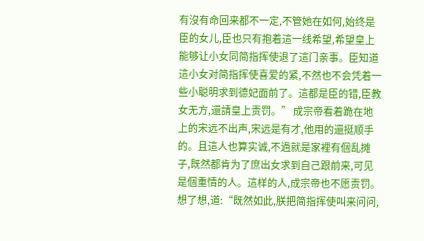有沒有命回来都不一定,不管她在如何,始终是臣的女儿,臣也只有抱着這一线希望,希望皇上能够让小女同简指挥使退了這门亲事。臣知道這小女对简指挥使喜爱的紧,不然也不会凭着一些小聪明求到德妃面前了。這都是臣的错,臣教女无方,還請皇上责罚。” 成宗帝看着跪在地上的宋远不出声,宋远是有才,他用的還挺顺手的。且這人也算实诚,不過就是家裡有個乱摊子,既然都肯为了庶出女求到自己跟前来,可见是個重情的人。這样的人,成宗帝也不愿责罚。想了想,道:“既然如此,朕把简指挥使叫来问问,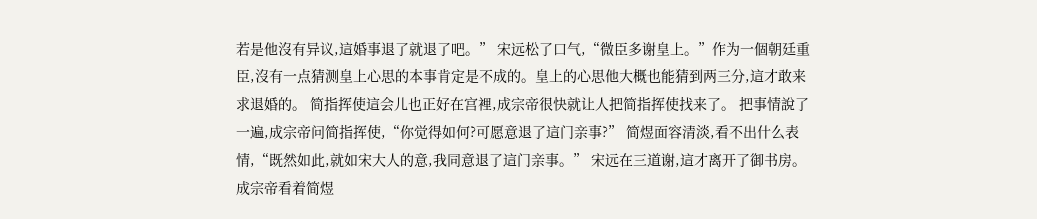若是他沒有异议,這婚事退了就退了吧。” 宋远松了口气,“微臣多谢皇上。”作为一個朝廷重臣,沒有一点猜测皇上心思的本事肯定是不成的。皇上的心思他大概也能猜到两三分,這才敢来求退婚的。 简指挥使這会儿也正好在宫裡,成宗帝很快就让人把简指挥使找来了。 把事情說了一遍,成宗帝问简指挥使,“你觉得如何?可愿意退了這门亲事?” 简煜面容清淡,看不出什么表情,“既然如此,就如宋大人的意,我同意退了這门亲事。” 宋远在三道谢,這才离开了御书房。 成宗帝看着简煜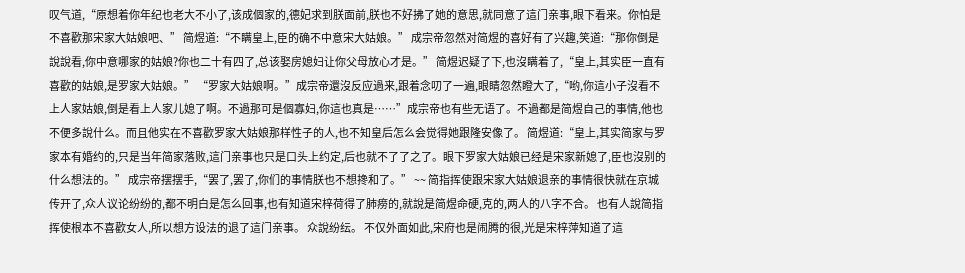叹气道,“原想着你年纪也老大不小了,该成個家的,德妃求到朕面前,朕也不好拂了她的意思,就同意了這门亲事,眼下看来。你怕是不喜歡那宋家大姑娘吧、” 简煜道:“不瞒皇上,臣的确不中意宋大姑娘。” 成宗帝忽然对简煜的喜好有了兴趣,笑道:“那你倒是說說看,你中意哪家的姑娘?你也二十有四了,总该娶房媳妇让你父母放心才是。” 简煜迟疑了下,也沒瞒着了,“皇上,其实臣一直有喜歡的姑娘,是罗家大姑娘。” “罗家大姑娘啊。”成宗帝還沒反应過来,跟着念叨了一遍,眼睛忽然瞪大了,“哟,你這小子沒看不上人家姑娘,倒是看上人家儿媳了啊。不過那可是個寡妇,你這也真是……”成宗帝也有些无语了。不過都是简煜自己的事情,他也不便多說什么。而且他实在不喜歡罗家大姑娘那样性子的人,也不知皇后怎么会觉得她跟隆安像了。 简煜道:“皇上,其实简家与罗家本有婚约的,只是当年简家落败,這门亲事也只是口头上约定,后也就不了了之了。眼下罗家大姑娘已经是宋家新媳了,臣也沒别的什么想法的。” 成宗帝摆摆手,“罢了,罢了,你们的事情朕也不想搀和了。” ~~ 简指挥使跟宋家大姑娘退亲的事情很快就在京城传开了,众人议论纷纷的,都不明白是怎么回事,也有知道宋梓荷得了肺痨的,就說是简煜命硬,克的,两人的八字不合。 也有人說简指挥使根本不喜歡女人,所以想方设法的退了這门亲事。 众說纷纭。 不仅外面如此,宋府也是闹腾的很,光是宋梓萍知道了這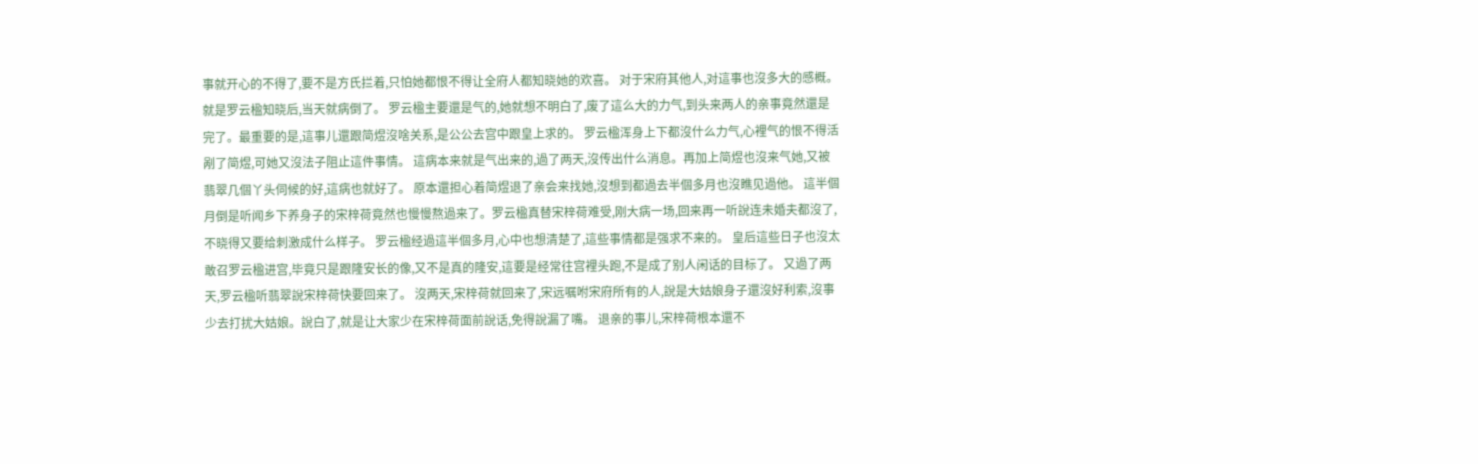事就开心的不得了,要不是方氏拦着,只怕她都恨不得让全府人都知晓她的欢喜。 对于宋府其他人,对這事也沒多大的感概。就是罗云楹知晓后,当天就病倒了。 罗云楹主要還是气的,她就想不明白了,废了這么大的力气,到头来两人的亲事竟然還是完了。最重要的是,這事儿還跟简煜沒啥关系,是公公去宫中跟皇上求的。 罗云楹浑身上下都沒什么力气,心裡气的恨不得活剐了简煜,可她又沒法子阻止這件事情。 這病本来就是气出来的,過了两天,沒传出什么消息。再加上简煜也沒来气她,又被翡翠几個丫头伺候的好,這病也就好了。 原本還担心着简煜退了亲会来找她,沒想到都過去半個多月也沒瞧见過他。 這半個月倒是听闻乡下养身子的宋梓荷竟然也慢慢熬過来了。罗云楹真替宋梓荷难受,刚大病一场,回来再一听說连未婚夫都沒了,不晓得又要给刺激成什么样子。 罗云楹经過這半個多月,心中也想清楚了,這些事情都是强求不来的。 皇后這些日子也沒太敢召罗云楹进宫,毕竟只是跟隆安长的像,又不是真的隆安,這要是经常往宫裡头跑,不是成了别人闲话的目标了。 又過了两天,罗云楹听翡翠說宋梓荷快要回来了。 沒两天,宋梓荷就回来了,宋远嘱咐宋府所有的人,說是大姑娘身子還沒好利索,沒事少去打扰大姑娘。說白了,就是让大家少在宋梓荷面前說话,免得說漏了嘴。 退亲的事儿,宋梓荷根本還不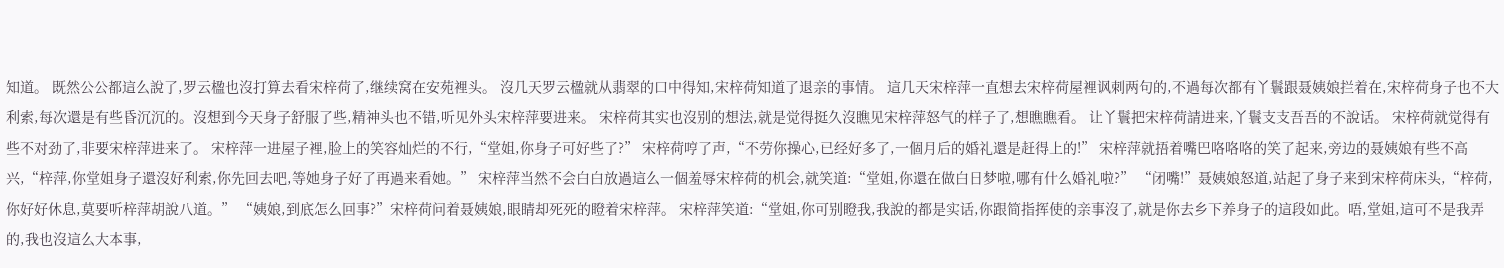知道。 既然公公都這么說了,罗云楹也沒打算去看宋梓荷了,继续窝在安苑裡头。 沒几天罗云楹就从翡翠的口中得知,宋梓荷知道了退亲的事情。 這几天宋梓萍一直想去宋梓荷屋裡讽刺两句的,不過每次都有丫鬟跟聂姨娘拦着在,宋梓荷身子也不大利索,每次還是有些昏沉沉的。沒想到今天身子舒服了些,精神头也不错,听见外头宋梓萍要进来。 宋梓荷其实也沒别的想法,就是觉得挺久沒瞧见宋梓萍怒气的样子了,想瞧瞧看。 让丫鬟把宋梓荷請进来,丫鬟支支吾吾的不說话。 宋梓荷就觉得有些不对劲了,非要宋梓萍进来了。 宋梓萍一进屋子裡,脸上的笑容灿烂的不行,“堂姐,你身子可好些了?” 宋梓荷哼了声,“不劳你操心,已经好多了,一個月后的婚礼還是赶得上的!” 宋梓萍就捂着嘴巴咯咯咯的笑了起来,旁边的聂姨娘有些不高兴,“梓萍,你堂姐身子還沒好利索,你先回去吧,等她身子好了再過来看她。” 宋梓萍当然不会白白放過這么一個羞辱宋梓荷的机会,就笑道:“堂姐,你還在做白日梦啦,哪有什么婚礼啦?” “闭嘴!”聂姨娘怒道,站起了身子来到宋梓荷床头,“梓荷,你好好休息,莫要听梓萍胡說八道。” “姨娘,到底怎么回事?”宋梓荷问着聂姨娘,眼睛却死死的瞪着宋梓萍。 宋梓萍笑道:“堂姐,你可别瞪我,我說的都是实话,你跟简指挥使的亲事沒了,就是你去乡下养身子的這段如此。唔,堂姐,這可不是我弄的,我也沒這么大本事,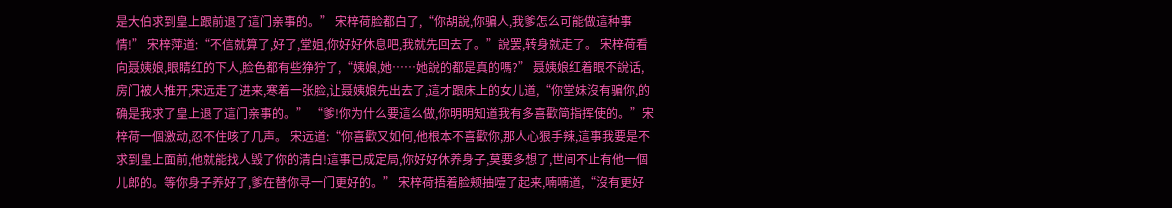是大伯求到皇上跟前退了這门亲事的。” 宋梓荷脸都白了,“你胡說,你骗人,我爹怎么可能做這种事情!” 宋梓萍道:“不信就算了,好了,堂姐,你好好休息吧,我就先回去了。”說罢,转身就走了。 宋梓荷看向聂姨娘,眼睛红的下人,脸色都有些狰狞了,“姨娘,她……她說的都是真的嗎?” 聂姨娘红着眼不說话,房门被人推开,宋远走了进来,寒着一张脸,让聂姨娘先出去了,這才跟床上的女儿道,“你堂妹沒有骗你,的确是我求了皇上退了這门亲事的。” “爹!你为什么要這么做,你明明知道我有多喜歡简指挥使的。”宋梓荷一個激动,忍不住咳了几声。 宋远道:“你喜歡又如何,他根本不喜歡你,那人心狠手辣,這事我要是不求到皇上面前,他就能找人毁了你的清白!這事已成定局,你好好休养身子,莫要多想了,世间不止有他一個儿郎的。等你身子养好了,爹在替你寻一门更好的。” 宋梓荷捂着脸颊抽噎了起来,喃喃道,“沒有更好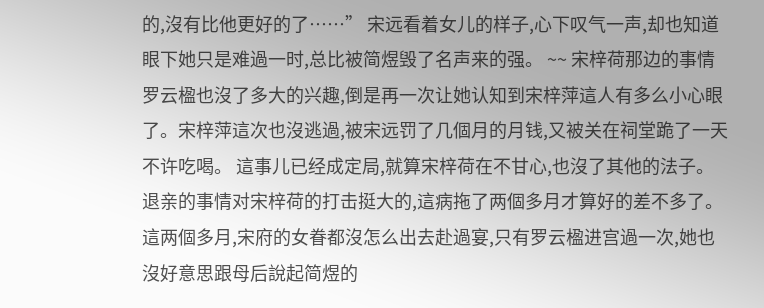的,沒有比他更好的了……” 宋远看着女儿的样子,心下叹气一声,却也知道眼下她只是难過一时,总比被简煜毁了名声来的强。 ~~ 宋梓荷那边的事情罗云楹也沒了多大的兴趣,倒是再一次让她认知到宋梓萍這人有多么小心眼了。宋梓萍這次也沒逃過,被宋远罚了几個月的月钱,又被关在祠堂跪了一天不许吃喝。 這事儿已经成定局,就算宋梓荷在不甘心,也沒了其他的法子。 退亲的事情对宋梓荷的打击挺大的,這病拖了两個多月才算好的差不多了。 這两個多月,宋府的女眷都沒怎么出去赴過宴,只有罗云楹进宫過一次,她也沒好意思跟母后說起简煜的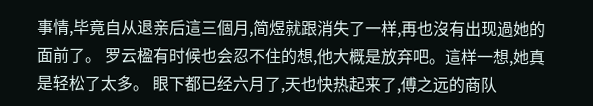事情,毕竟自从退亲后這三個月,简煜就跟消失了一样,再也沒有出现過她的面前了。 罗云楹有时候也会忍不住的想,他大概是放弃吧。這样一想,她真是轻松了太多。 眼下都已经六月了,天也快热起来了,傅之远的商队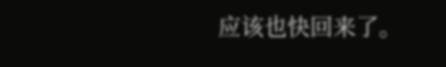应该也快回来了。